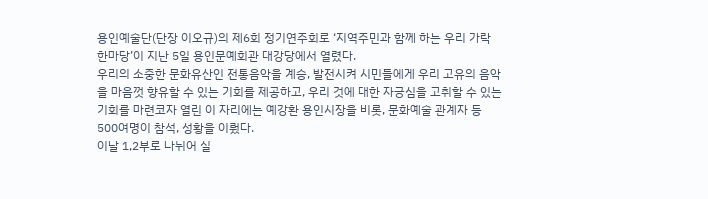용인예술단(단장 이오규)의 제6회 정기연주회로 ‘지역주민과 함께 하는 우리 가락 한마당’이 지난 5일 용인문예회관 대강당에서 열렸다.
우리의 소중한 문화유산인 전통음악을 계승, 발전시켜 시민들에게 우리 고유의 음악을 마음껏 향유할 수 있는 기회를 제공하고, 우리 것에 대한 자긍심을 고취할 수 있는 기회를 마련코자 열린 이 자리에는 예강환 용인시장을 비롯, 문화예술 관계자 등 500여명이 참석, 성황을 이뤘다.
이날 1,2부로 나뉘어 실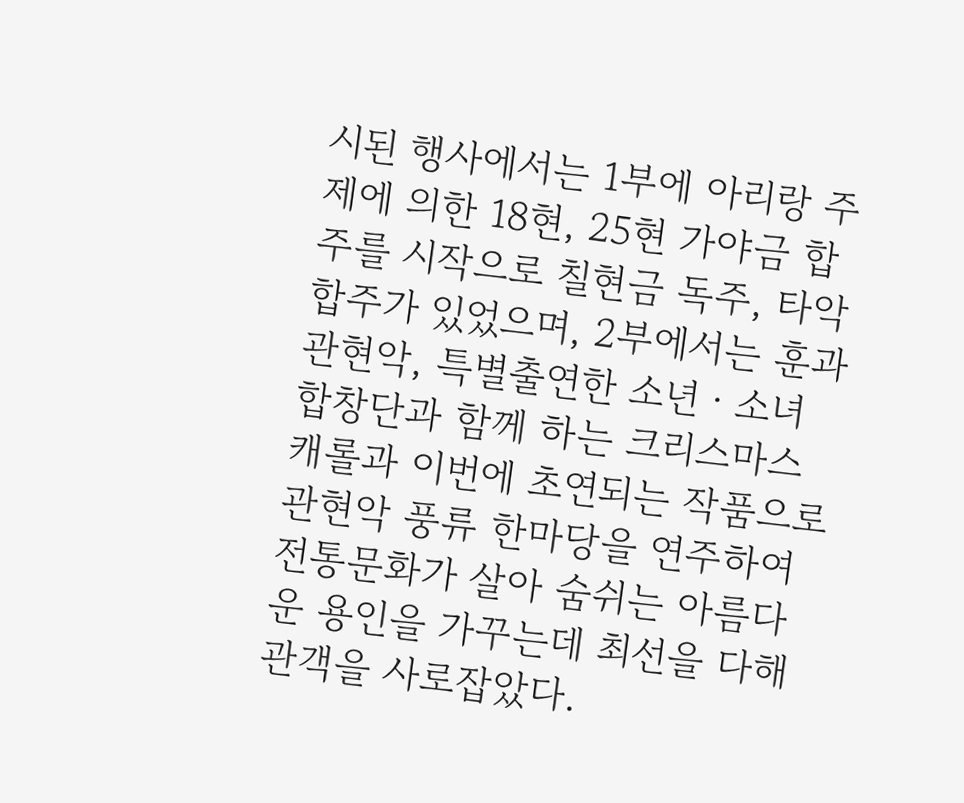시된 행사에서는 1부에 아리랑 주제에 의한 18현, 25현 가야금 합주를 시작으로 칠현금 독주, 타악 합주가 있었으며, 2부에서는 훈과 관현악, 특별출연한 소년ㆍ소녀 합창단과 함께 하는 크리스마스 캐롤과 이번에 초연되는 작품으로 관현악 풍류 한마당을 연주하여 전통문화가 살아 숨쉬는 아름다운 용인을 가꾸는데 최선을 다해 관객을 사로잡았다.